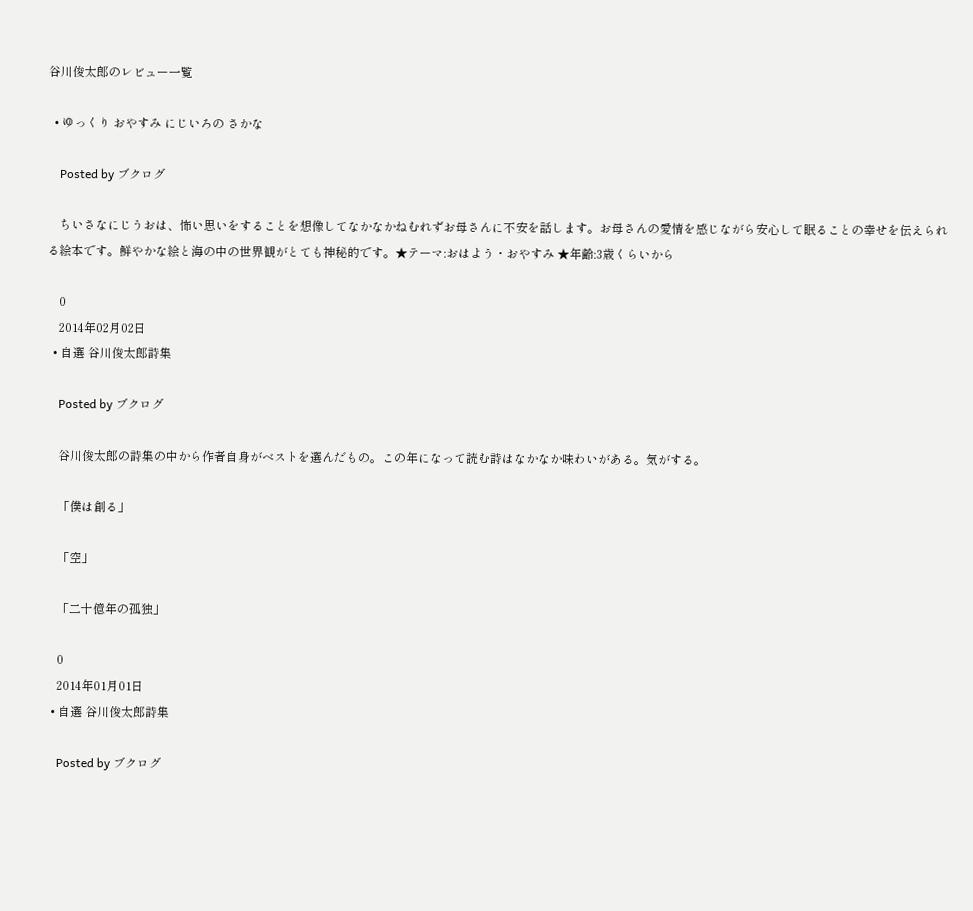谷川俊太郎のレビュー一覧

  • ゆっくり おやすみ にじいろの さかな

    Posted by ブクログ

    ちいさなにじうおは、怖い思いをすることを想像してなかなかねむれずお母さんに不安を話します。お母さんの愛情を感じながら安心して眠ることの幸せを伝えられる絵本です。鮮やかな絵と海の中の世界観がとても神秘的です。★テーマ:おはよう・おやすみ ★年齢:3歳くらいから

    0
    2014年02月02日
  • 自選 谷川俊太郎詩集

    Posted by ブクログ

    谷川俊太郎の詩集の中から作者自身がベストを選んだもの。この年になって読む詩はなかなか味わいがある。気がする。

    「僕は創る」

    「空」

    「二十億年の孤独」

    0
    2014年01月01日
  • 自選 谷川俊太郎詩集

    Posted by ブクログ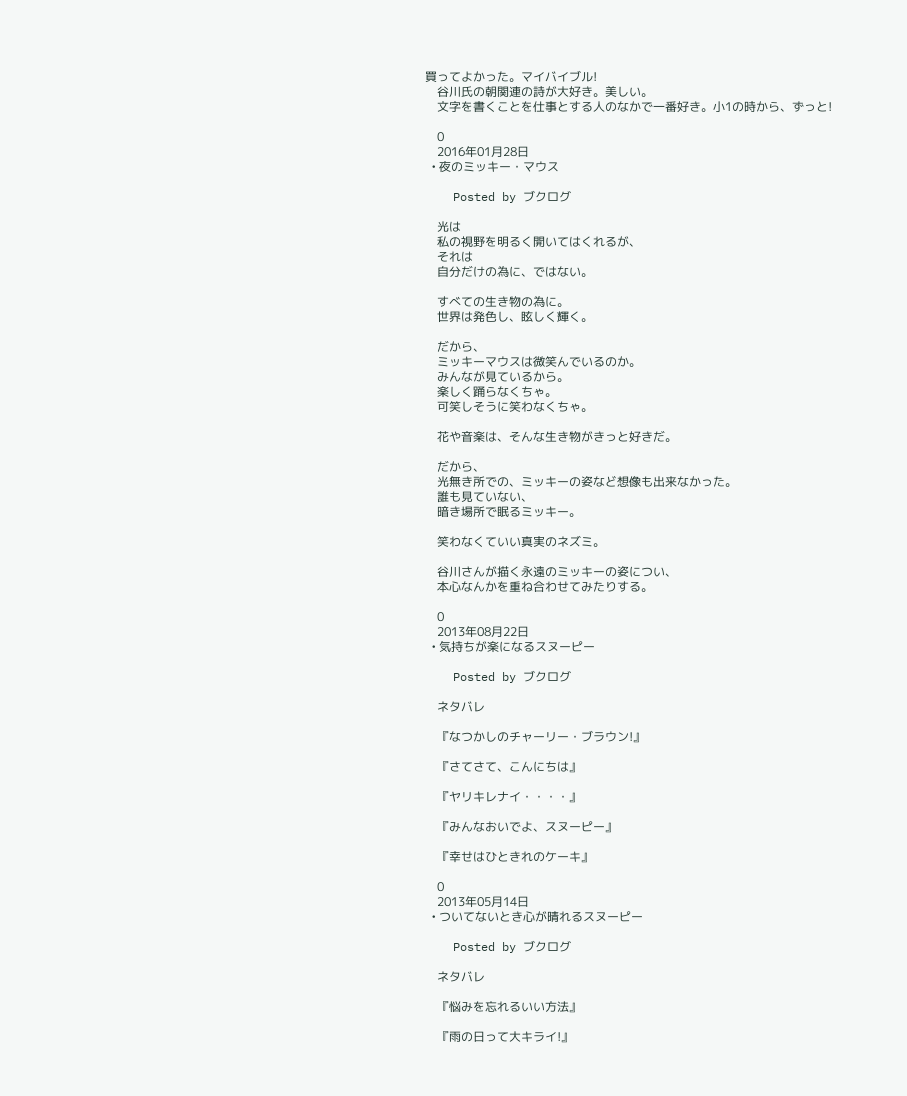買ってよかった。マイバイブル!
    谷川氏の朝関連の詩が大好き。美しい。
    文字を書くことを仕事とする人のなかで一番好き。小1の時から、ずっと!

    0
    2016年01月28日
  • 夜のミッキー・マウス

    Posted by ブクログ

    光は
    私の視野を明るく開いてはくれるが、
    それは
    自分だけの為に、ではない。

    すべての生き物の為に。
    世界は発色し、眩しく輝く。

    だから、
    ミッキーマウスは微笑んでいるのか。
    みんなが見ているから。
    楽しく踊らなくちゃ。
    可笑しそうに笑わなくちゃ。

    花や音楽は、そんな生き物がきっと好きだ。

    だから、
    光無き所での、ミッキーの姿など想像も出来なかった。
    誰も見ていない、
    暗き場所で眠るミッキー。

    笑わなくていい真実のネズミ。

    谷川さんが描く永遠のミッキーの姿につい、
    本心なんかを重ね合わせてみたりする。

    0
    2013年08月22日
  • 気持ちが楽になるスヌーピー

    Posted by ブクログ

    ネタバレ

    『なつかしのチャーリー・ブラウン!』

    『さてさて、こんにちは』

    『ヤリキレナイ・・・・』

    『みんなおいでよ、スヌーピー』

    『幸せはひときれのケーキ』

    0
    2013年05月14日
  • ついてないとき心が晴れるスヌーピー

    Posted by ブクログ

    ネタバレ

    『悩みを忘れるいい方法』

    『雨の日って大キライ!』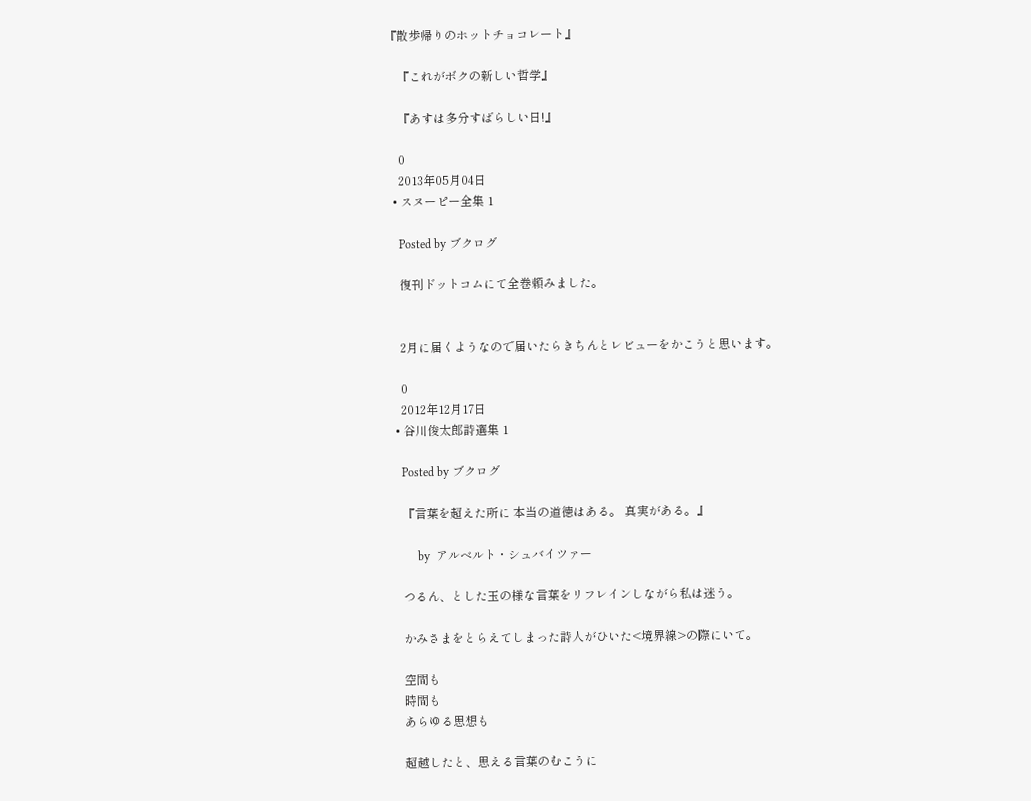『散歩帰りのホットチョコレート』

    『これがボクの新しい哲学』

    『あすは多分すばらしい日!』

    0
    2013年05月04日
  • スヌーピー全集 1

    Posted by ブクログ

    復刊ドットコムにて全巻頼みました。


    2月に届くようなので届いたらきちんとレビューをかこうと思います。

    0
    2012年12月17日
  • 谷川俊太郎詩選集 1

    Posted by ブクログ

    『言葉を超えた所に 本当の道徳はある。 真実がある。』

         by  アルベルト・シュバイツァー

    つるん、とした玉の様な言葉をリフレインしながら私は迷う。

    かみさまをとらえてしまった詩人がひいた<境界線>の際にいて。

    空間も
    時間も
    あらゆる思想も

    超越したと、思える言葉のむこうに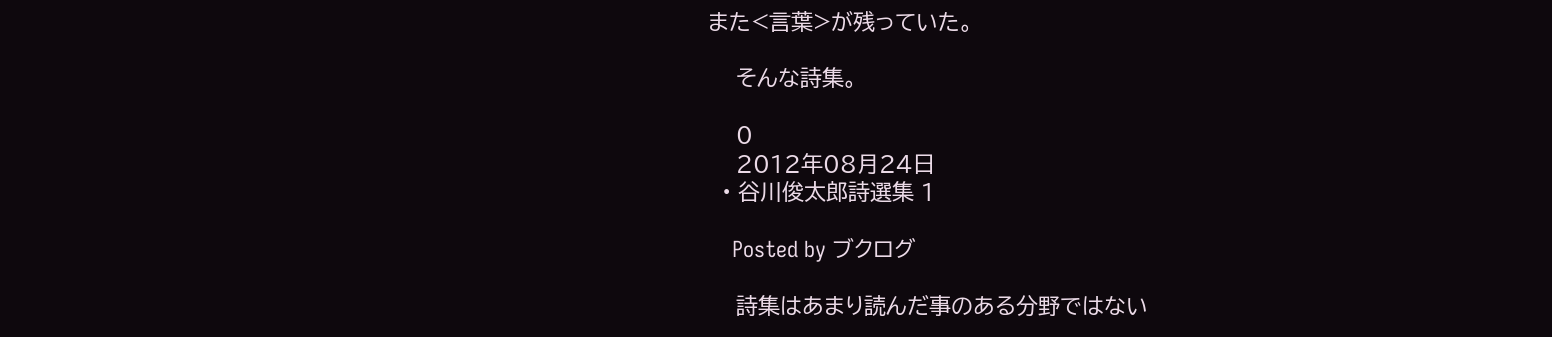また<言葉>が残っていた。

    そんな詩集。

    0
    2012年08月24日
  • 谷川俊太郎詩選集 1

    Posted by ブクログ

    詩集はあまり読んだ事のある分野ではない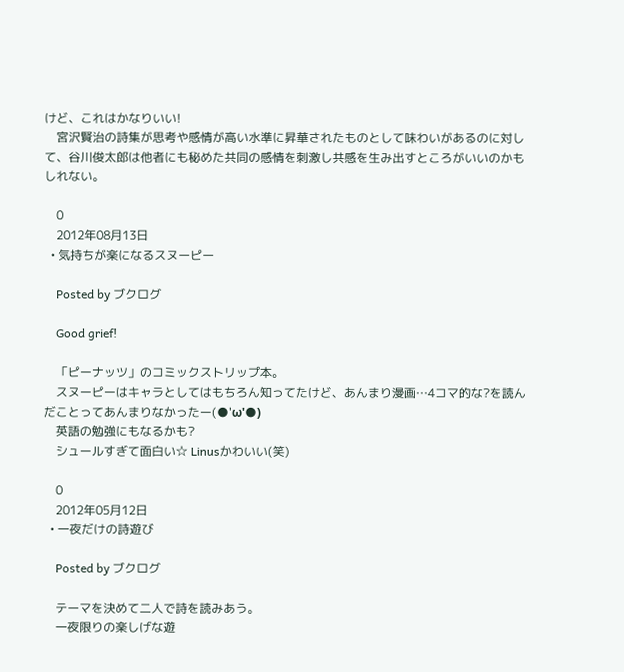けど、これはかなりいい!
    宮沢賢治の詩集が思考や感情が高い水準に昇華されたものとして味わいがあるのに対して、谷川俊太郎は他者にも秘めた共同の感情を刺激し共感を生み出すところがいいのかもしれない。

    0
    2012年08月13日
  • 気持ちが楽になるスヌーピー

    Posted by ブクログ

    Good grief!

    「ピーナッツ」のコミックストリップ本。
    スヌーピーはキャラとしてはもちろん知ってたけど、あんまり漫画…4コマ的な?を読んだことってあんまりなかったー(●'ω'●)
    英語の勉強にもなるかも?
    シュールすぎて面白い☆ Linusかわいい(笑)

    0
    2012年05月12日
  • 一夜だけの詩遊び

    Posted by ブクログ

    テーマを決めて二人で詩を読みあう。
    一夜限りの楽しげな遊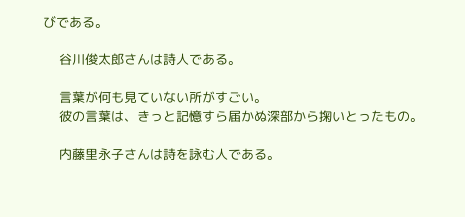びである。

    谷川俊太郎さんは詩人である。

    言葉が何も見ていない所がすごい。
    彼の言葉は、きっと記憶すら届かぬ深部から掬いとったもの。

    内藤里永子さんは詩を詠む人である。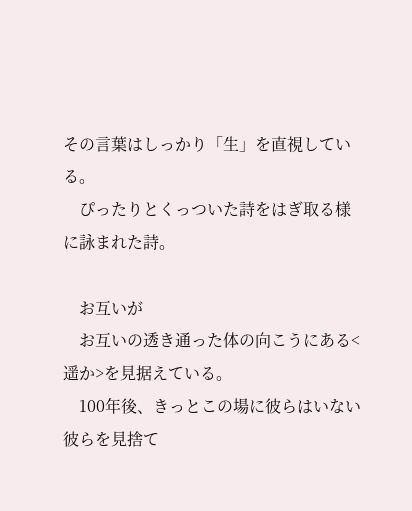その言葉はしっかり「生」を直視している。
    ぴったりとくっついた詩をはぎ取る様に詠まれた詩。

    お互いが
    お互いの透き通った体の向こうにある<遥か>を見据えている。
    100年後、きっとこの場に彼らはいない彼らを見捨て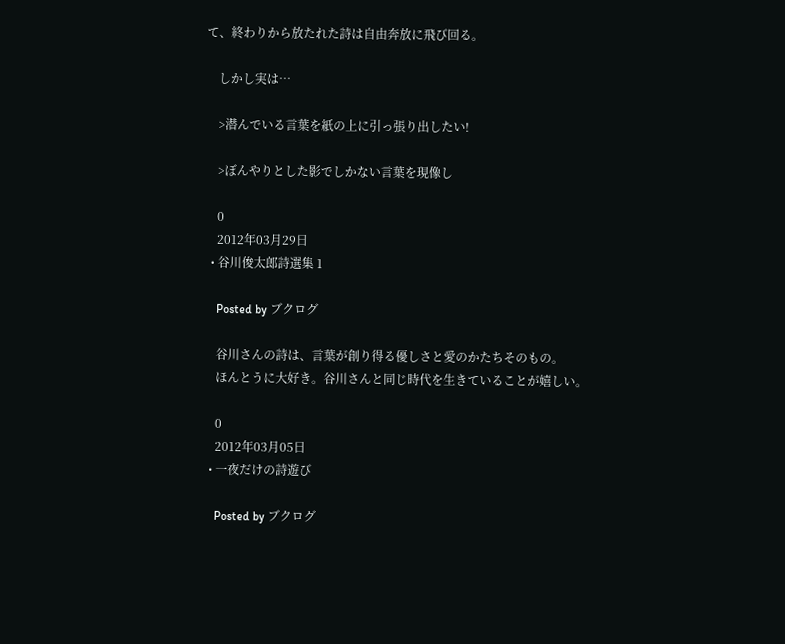て、終わりから放たれた詩は自由奔放に飛び回る。

    しかし実は…

    >潜んでいる言葉を紙の上に引っ張り出したい!

    >ぼんやりとした影でしかない言葉を現像し

    0
    2012年03月29日
  • 谷川俊太郎詩選集 1

    Posted by ブクログ

    谷川さんの詩は、言葉が創り得る優しさと愛のかたちそのもの。
    ほんとうに大好き。谷川さんと同じ時代を生きていることが嬉しい。

    0
    2012年03月05日
  • 一夜だけの詩遊び

    Posted by ブクログ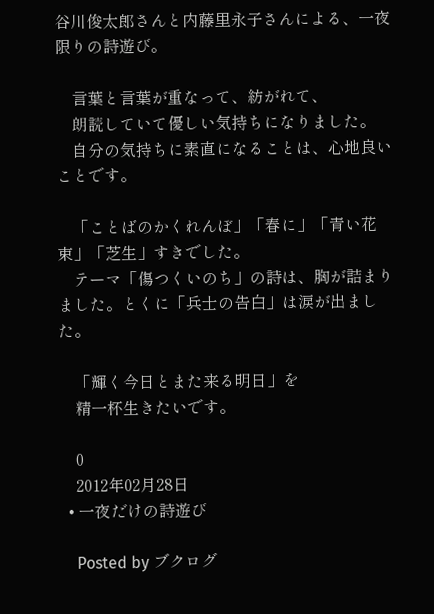谷川俊太郎さんと内藤里永子さんによる、一夜限りの詩遊び。

    言葉と言葉が重なって、紡がれて、
    朗読していて優しい気持ちになりました。
    自分の気持ちに素直になることは、心地良いことです。

    「ことばのかくれんぼ」「春に」「青い花束」「芝生」すきでした。
    テーマ「傷つくいのち」の詩は、胸が詰まりました。とくに「兵士の告白」は涙が出ました。

    「輝く今日とまた来る明日」を
    精一杯生きたいです。

    0
    2012年02月28日
  • 一夜だけの詩遊び

    Posted by ブクログ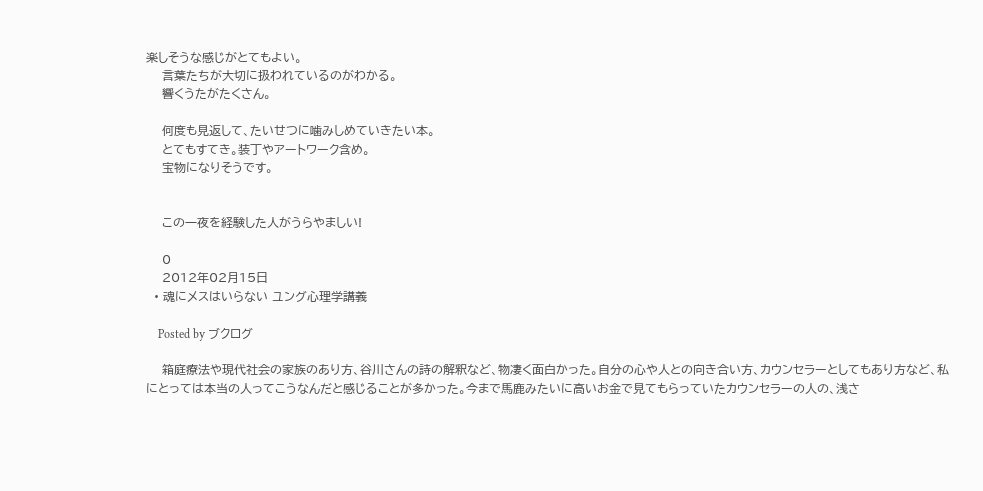楽しそうな感じがとてもよい。
    言葉たちが大切に扱われているのがわかる。
    響くうたがたくさん。

    何度も見返して、たいせつに噛みしめていきたい本。
    とてもすてき。装丁やアートワーク含め。
    宝物になりそうです。


    この一夜を経験した人がうらやましい!

    0
    2012年02月15日
  • 魂にメスはいらない ユング心理学講義

    Posted by ブクログ

    箱庭療法や現代社会の家族のあり方、谷川さんの詩の解釈など、物凄く面白かった。自分の心や人との向き合い方、カウンセラーとしてもあり方など、私にとっては本当の人ってこうなんだと感じることが多かった。今まで馬鹿みたいに高いお金で見てもらっていたカウンセラーの人の、浅さ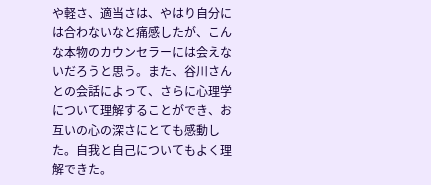や軽さ、適当さは、やはり自分には合わないなと痛感したが、こんな本物のカウンセラーには会えないだろうと思う。また、谷川さんとの会話によって、さらに心理学について理解することができ、お互いの心の深さにとても感動した。自我と自己についてもよく理解できた。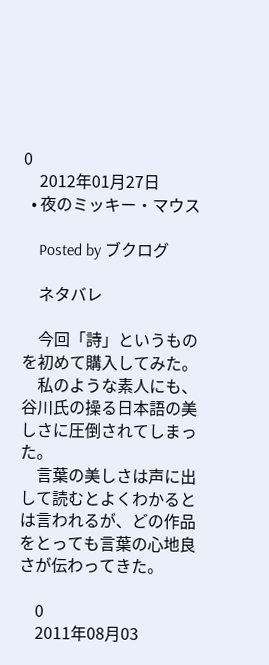0
    2012年01月27日
  • 夜のミッキー・マウス

    Posted by ブクログ

    ネタバレ

    今回「詩」というものを初めて購入してみた。
    私のような素人にも、谷川氏の操る日本語の美しさに圧倒されてしまった。
    言葉の美しさは声に出して読むとよくわかるとは言われるが、どの作品をとっても言葉の心地良さが伝わってきた。

    0
    2011年08月03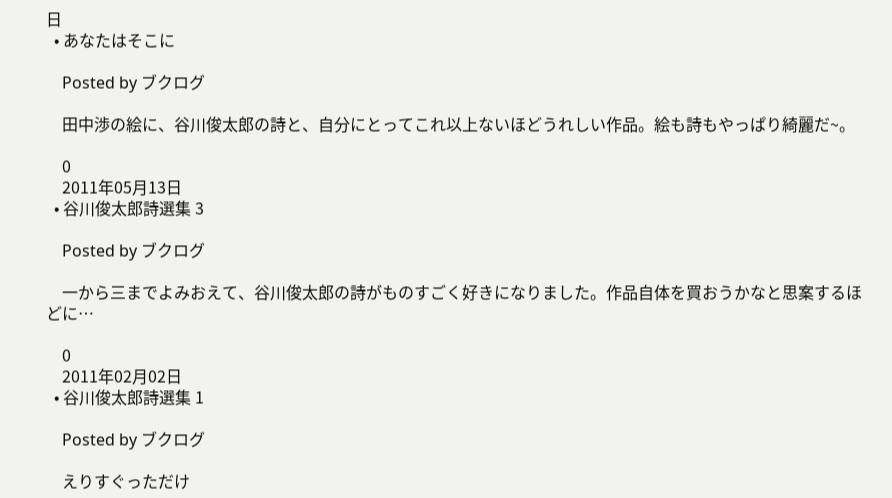日
  • あなたはそこに

    Posted by ブクログ

    田中渉の絵に、谷川俊太郎の詩と、自分にとってこれ以上ないほどうれしい作品。絵も詩もやっぱり綺麗だ~。

    0
    2011年05月13日
  • 谷川俊太郎詩選集 3

    Posted by ブクログ

    一から三までよみおえて、谷川俊太郎の詩がものすごく好きになりました。作品自体を買おうかなと思案するほどに…

    0
    2011年02月02日
  • 谷川俊太郎詩選集 1

    Posted by ブクログ

    えりすぐっただけ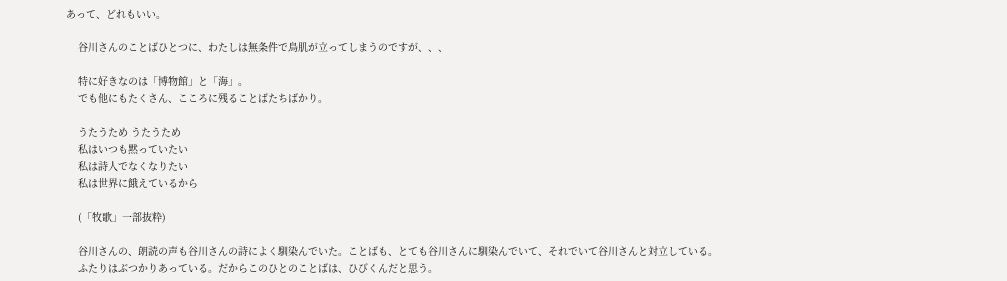あって、どれもいい。

    谷川さんのことばひとつに、わたしは無条件で鳥肌が立ってしまうのですが、、、

    特に好きなのは「博物館」と「海」。
    でも他にもたくさん、こころに残ることばたちばかり。

    うたうため うたうため
    私はいつも黙っていたい
    私は詩人でなくなりたい
    私は世界に餓えているから

    (「牧歌」一部抜粋)

    谷川さんの、朗読の声も谷川さんの詩によく馴染んでいた。ことばも、とても谷川さんに馴染んでいて、それでいて谷川さんと対立している。
    ふたりはぶつかりあっている。だからこのひとのことばは、ひびくんだと思う。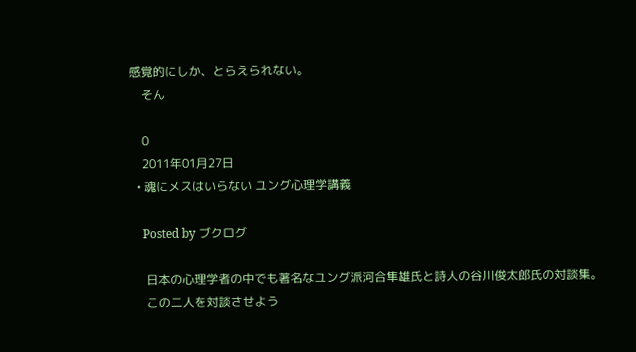感覚的にしか、とらえられない。
    そん

    0
    2011年01月27日
  • 魂にメスはいらない ユング心理学講義

    Posted by ブクログ

     日本の心理学者の中でも著名なユング派河合隼雄氏と詩人の谷川俊太郎氏の対談集。
     この二人を対談させよう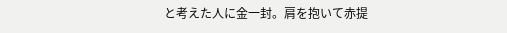と考えた人に金一封。肩を抱いて赤提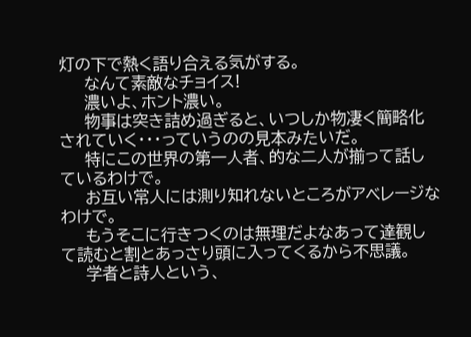灯の下で熱く語り合える気がする。
     なんて素敵なチョイス!
     濃いよ、ホント濃い。
     物事は突き詰め過ぎると、いつしか物凄く簡略化されていく・・・っていうのの見本みたいだ。
     特にこの世界の第一人者、的な二人が揃って話しているわけで。
     お互い常人には測り知れないところがアベレージなわけで。
     もうそこに行きつくのは無理だよなあって達観して読むと割とあっさり頭に入ってくるから不思議。
     学者と詩人という、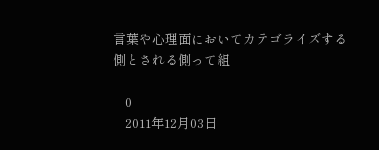言葉や心理面においてカテゴライズする側とされる側って組

    0
    2011年12月03日